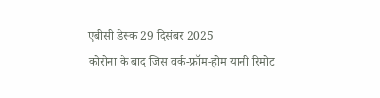एबीसी डेस्क 29 दिसंबर 2025
कोरोना के बाद जिस वर्क-फ्रॉम-होम यानी रिमोट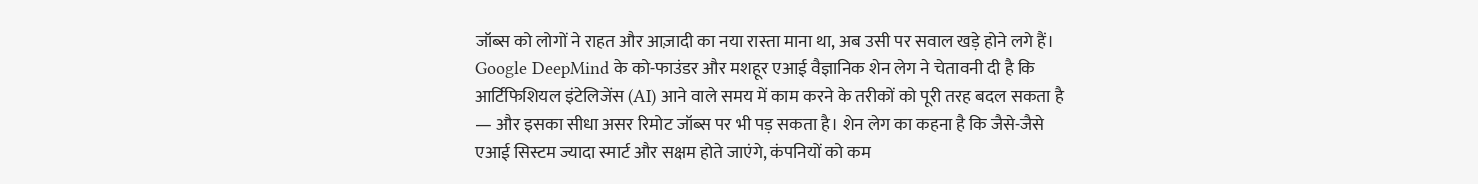जॉब्स को लोगों ने राहत और आज़ादी का नया रास्ता माना था, अब उसी पर सवाल खड़े होने लगे हैं। Google DeepMind के को-फाउंडर और मशहूर एआई वैज्ञानिक शेन लेग ने चेतावनी दी है कि आर्टिफिशियल इंटेलिजेंस (AI) आने वाले समय में काम करने के तरीकों को पूरी तरह बदल सकता है — और इसका सीधा असर रिमोट जॉब्स पर भी पड़ सकता है। शेन लेग का कहना है कि जैसे-जैसे एआई सिस्टम ज्यादा स्मार्ट और सक्षम होते जाएंगे, कंपनियों को कम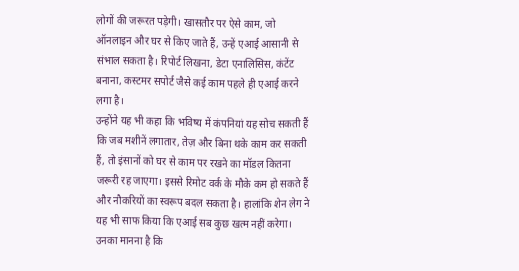लोगों की जरूरत पड़ेगी। खासतौर पर ऐसे काम, जो ऑनलाइन और घर से किए जाते हैं, उन्हें एआई आसानी से संभाल सकता है। रिपोर्ट लिखना, डेटा एनालिसिस, कंटेंट बनाना, कस्टमर सपोर्ट जैसे कई काम पहले ही एआई करने लगा है।
उन्होंने यह भी कहा कि भविष्य में कंपनियां यह सोच सकती हैं कि जब मशीनें लगातार, तेज़ और बिना थके काम कर सकती हैं, तो इंसानों को घर से काम पर रखने का मॉडल कितना जरूरी रह जाएगा। इससे रिमोट वर्क के मौके कम हो सकते हैं और नौकरियों का स्वरूप बदल सकता है। हालांकि शेन लेग ने यह भी साफ किया कि एआई सब कुछ खत्म नहीं करेगा। उनका मानना है कि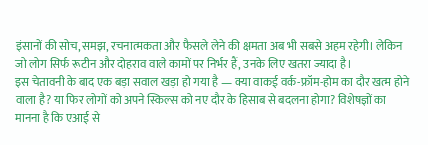इंसानों की सोच, समझ, रचनात्मकता और फैसले लेने की क्षमता अब भी सबसे अहम रहेगी। लेकिन जो लोग सिर्फ रूटीन और दोहराव वाले कामों पर निर्भर हैं, उनके लिए खतरा ज्यादा है।
इस चेतावनी के बाद एक बड़ा सवाल खड़ा हो गया है — क्या वाकई वर्क-फ्रॉम-होम का दौर खत्म होने वाला है? या फिर लोगों को अपने स्किल्स को नए दौर के हिसाब से बदलना होगा? विशेषज्ञों का मानना है कि एआई से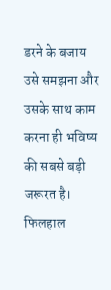डरने के बजाय उसे समझना और उसके साथ काम करना ही भविष्य की सबसे बड़ी जरूरत है। फिलहाल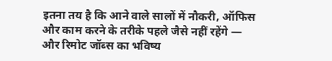इतना तय है कि आने वाले सालों में नौकरी, ऑफिस और काम करने के तरीके पहले जैसे नहीं रहेंगे — और रिमोट जॉब्स का भविष्य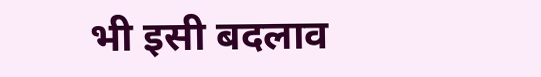भी इसी बदलाव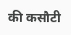की कसौटी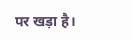पर खड़ा है।